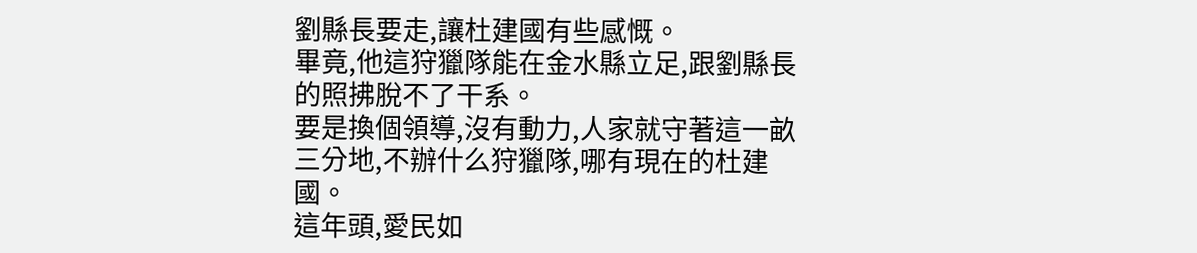劉縣長要走,讓杜建國有些感慨。
畢竟,他這狩獵隊能在金水縣立足,跟劉縣長的照拂脫不了干系。
要是換個領導,沒有動力,人家就守著這一畝三分地,不辦什么狩獵隊,哪有現在的杜建國。
這年頭,愛民如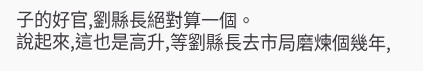子的好官,劉縣長絕對算一個。
說起來,這也是高升,等劉縣長去市局磨煉個幾年,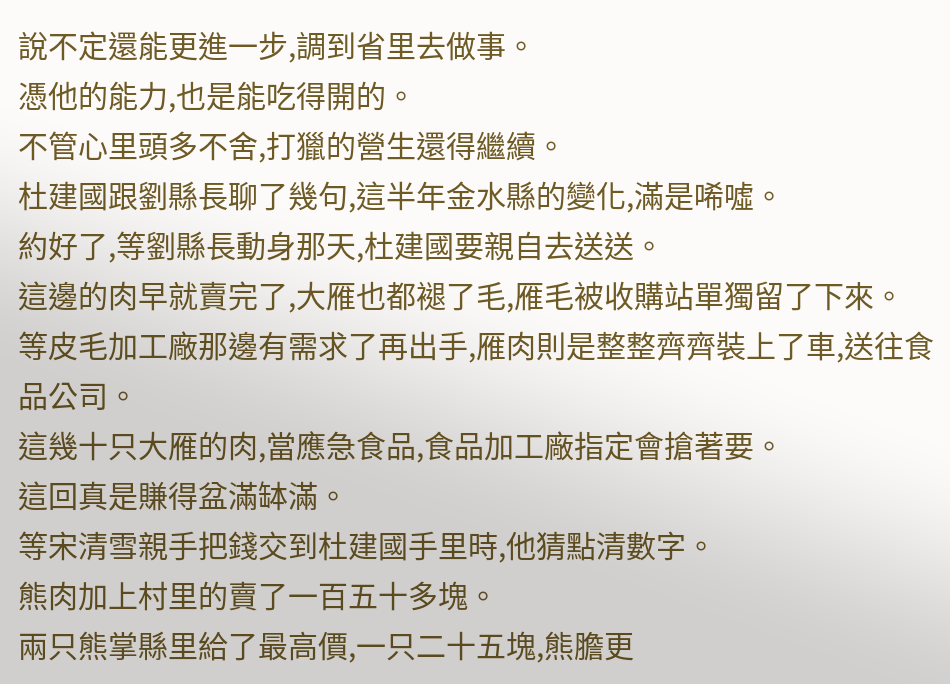說不定還能更進一步,調到省里去做事。
憑他的能力,也是能吃得開的。
不管心里頭多不舍,打獵的營生還得繼續。
杜建國跟劉縣長聊了幾句,這半年金水縣的變化,滿是唏噓。
約好了,等劉縣長動身那天,杜建國要親自去送送。
這邊的肉早就賣完了,大雁也都褪了毛,雁毛被收購站單獨留了下來。
等皮毛加工廠那邊有需求了再出手,雁肉則是整整齊齊裝上了車,送往食品公司。
這幾十只大雁的肉,當應急食品,食品加工廠指定會搶著要。
這回真是賺得盆滿缽滿。
等宋清雪親手把錢交到杜建國手里時,他猜點清數字。
熊肉加上村里的賣了一百五十多塊。
兩只熊掌縣里給了最高價,一只二十五塊,熊膽更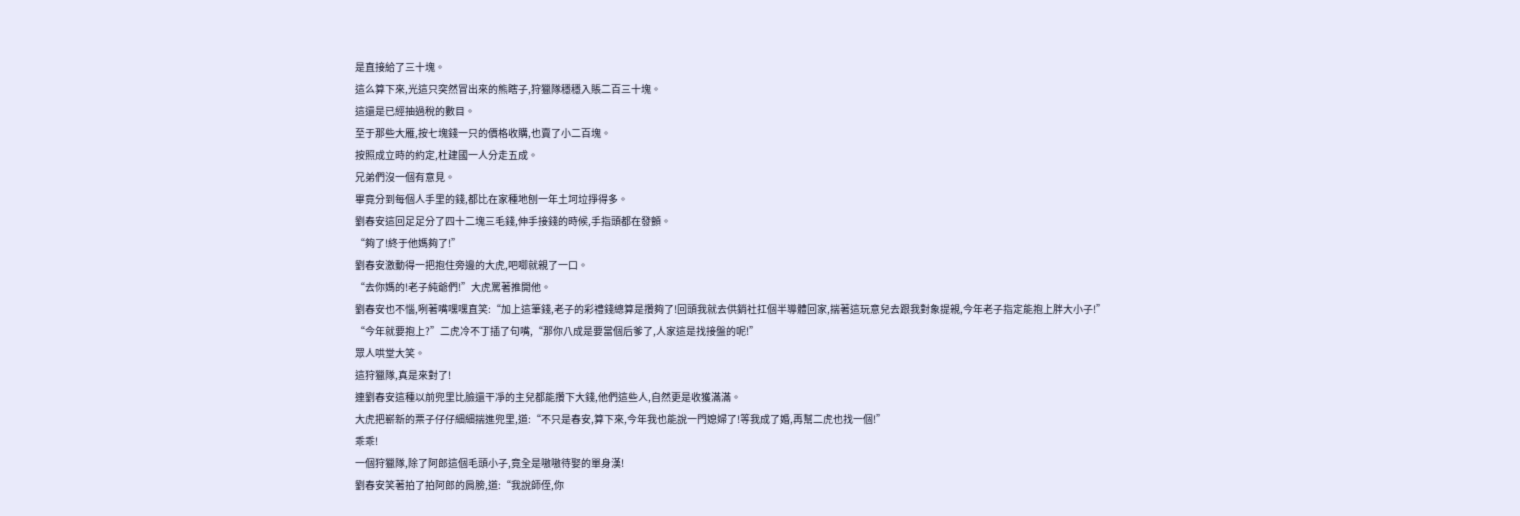是直接給了三十塊。
這么算下來,光這只突然冒出來的熊瞎子,狩獵隊穩穩入賬二百三十塊。
這還是已經抽過稅的數目。
至于那些大雁,按七塊錢一只的價格收購,也賣了小二百塊。
按照成立時的約定,杜建國一人分走五成。
兄弟們沒一個有意見。
畢竟分到每個人手里的錢,都比在家種地刨一年土坷垃掙得多。
劉春安這回足足分了四十二塊三毛錢,伸手接錢的時候,手指頭都在發顫。
“夠了!終于他媽夠了!”
劉春安激動得一把抱住旁邊的大虎,吧唧就親了一口。
“去你媽的!老子純爺們!”大虎罵著推開他。
劉春安也不惱,咧著嘴嘿嘿直笑:“加上這筆錢,老子的彩禮錢總算是攢夠了!回頭我就去供銷社扛個半導體回家,揣著這玩意兒去跟我對象提親,今年老子指定能抱上胖大小子!”
“今年就要抱上?”二虎冷不丁插了句嘴,“那你八成是要當個后爹了,人家這是找接盤的呢!”
眾人哄堂大笑。
這狩獵隊,真是來對了!
連劉春安這種以前兜里比臉還干凈的主兒都能攢下大錢,他們這些人,自然更是收獲滿滿。
大虎把嶄新的票子仔仔細細揣進兜里,道:“不只是春安,算下來,今年我也能說一門媳婦了!等我成了婚,再幫二虎也找一個!”
乖乖!
一個狩獵隊,除了阿郎這個毛頭小子,竟全是嗷嗷待娶的單身漢!
劉春安笑著拍了拍阿郎的肩膀,道:“我說師侄,你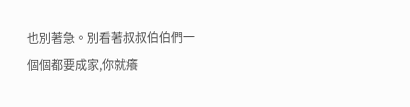也別著急。別看著叔叔伯伯們一個個都要成家,你就癢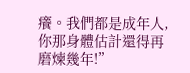癢。我們都是成年人,你那身體估計還得再磨煉幾年!”